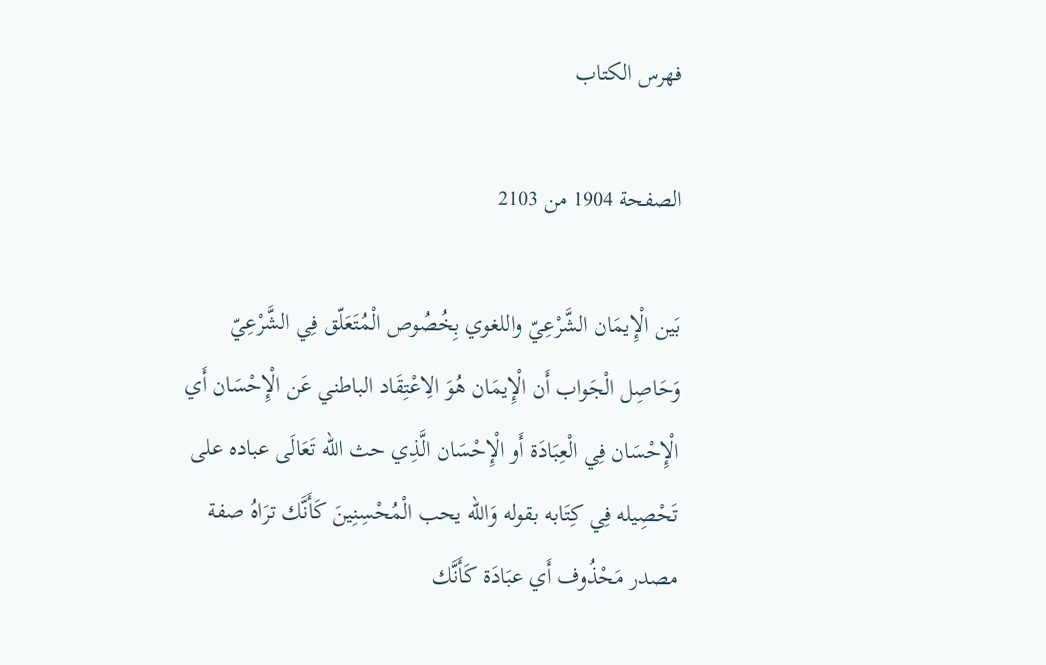فهرس الكتاب

الصفحة 1904 من 2103

بَين الْإِيمَان الشَّرْعِيّ واللغوي بِخُصُوص الْمُتَعَلّق فِي الشَّرْعِيّ وَحَاصِل الْجَواب أَن الْإِيمَان هُوَ الِاعْتِقَاد الباطني عَن الْإِحْسَان أَي الْإِحْسَان فِي الْعِبَادَة أَو الْإِحْسَان الَّذِي حث الله تَعَالَى عباده على تَحْصِيله فِي كِتَابه بقوله وَالله يحب الْمُحْسِنِينَ كَأَنَّك ترَاهُ صفة مصدر مَحْذُوف أَي عبَادَة كَأَنَّك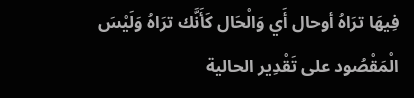فِيهَا ترَاهُ أوحال أَي وَالْحَال كَأَنَّك ترَاهُ وَلَيْسَ الْمَقْصُود على تَقْدِير الحالية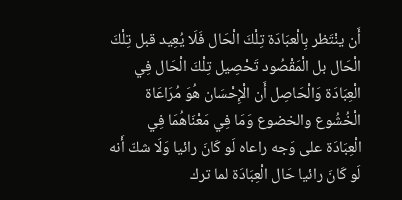أَن ينْتَظر بِالْعبَادَة تِلْكَ الْحَال فَلَا يُعِيد قبل تِلْكَ الْحَال بل الْمَقْصُود تَحْصِيل تِلْكَ الْحَال فِي الْعِبَادَة وَالْحَاصِل أَن الْإِحْسَان هُوَ مُرَاعَاة الْخُشُوع والخضوع وَمَا فِي مَعْنَاهُمَا فِي الْعِبَادَة على وَجه راعاه لَو كَانَ رائيا وَلَا شكّ أَنه لَو كَانَ رائيا حَال الْعِبَادَة لما ترك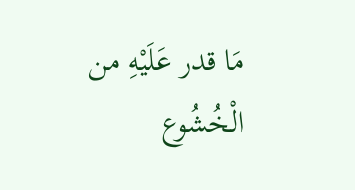مَا قدر عَلَيْهِ من الْخُشُوع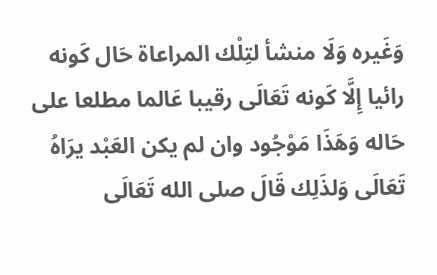وَغَيره وَلَا منشأ لتِلْك المراعاة حَال كَونه رائيا إِلَّا كَونه تَعَالَى رقيبا عَالما مطلعا على حَاله وَهَذَا مَوْجُود وان لم يكن العَبْد يرَاهُ تَعَالَى وَلذَلِك قَالَ صلى الله تَعَالَى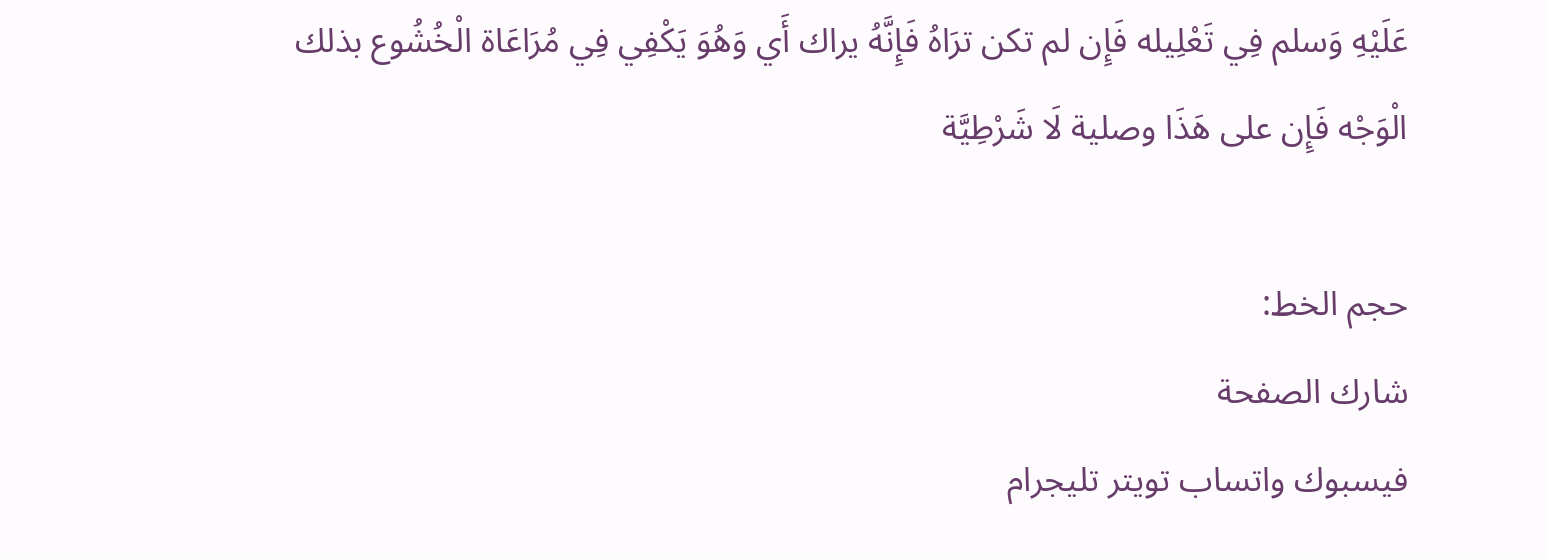عَلَيْهِ وَسلم فِي تَعْلِيله فَإِن لم تكن ترَاهُ فَإِنَّهُ يراك أَي وَهُوَ يَكْفِي فِي مُرَاعَاة الْخُشُوع بذلك الْوَجْه فَإِن على هَذَا وصلية لَا شَرْطِيَّة

حجم الخط:
شارك الصفحة
فيسبوك واتساب تويتر تليجرام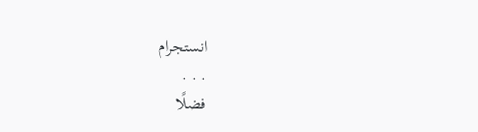انستجرام
. . .
فضلًا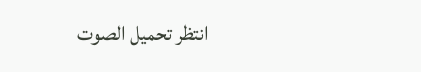انتظر تحميل الصوت